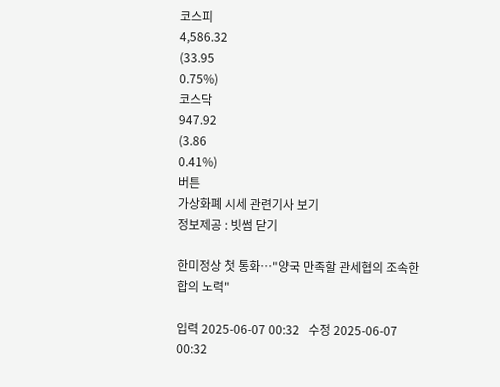코스피
4,586.32
(33.95
0.75%)
코스닥
947.92
(3.86
0.41%)
버튼
가상화폐 시세 관련기사 보기
정보제공 : 빗썸 닫기

한미정상 첫 통화…"양국 만족할 관세협의 조속한 합의 노력"

입력 2025-06-07 00:32   수정 2025-06-07 00:32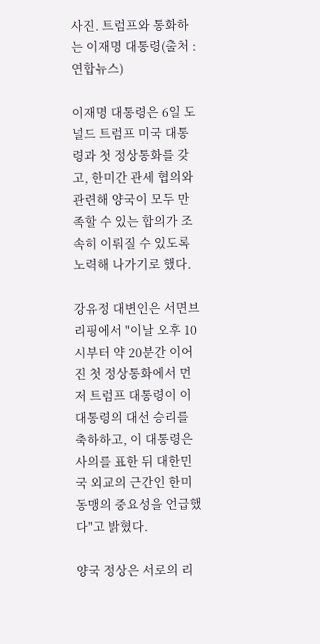사진. 트럼프와 통화하는 이재명 대통령(출처 : 연합뉴스)

이재명 대통령은 6일 도널드 트럼프 미국 대통령과 첫 정상통화를 갖고, 한미간 관세 협의와 관련해 양국이 모두 만족할 수 있는 합의가 조속히 이뤄질 수 있도록 노력해 나가기로 했다.

강유정 대변인은 서면브리핑에서 "이날 오후 10시부터 약 20분간 이어진 첫 정상통화에서 먼저 트럼프 대통령이 이 대통령의 대선 승리를 축하하고, 이 대통령은 사의를 표한 뒤 대한민국 외교의 근간인 한미동맹의 중요성을 언급했다"고 밝혔다.

양국 정상은 서로의 리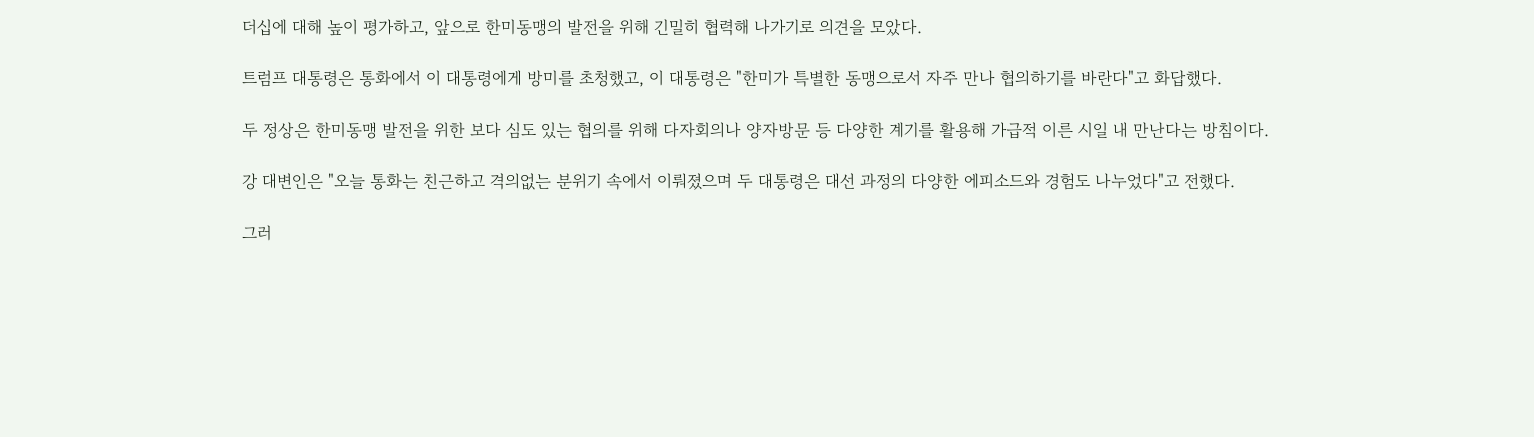더십에 대해 높이 평가하고, 앞으로 한미동맹의 발전을 위해 긴밀히 협력해 나가기로 의견을 모았다.

트럼프 대통령은 통화에서 이 대통령에게 방미를 초청했고, 이 대통령은 "한미가 특별한 동맹으로서 자주 만나 협의하기를 바란다"고 화답했다.

두 정상은 한미동맹 발전을 위한 보다 심도 있는 협의를 위해 다자회의나 양자방문 등 다양한 계기를 활용해 가급적 이른 시일 내 만난다는 방침이다.

강 대변인은 "오늘 통화는 친근하고 격의없는 분위기 속에서 이뤄졌으며 두 대통령은 대선 과정의 다양한 에피소드와 경험도 나누었다"고 전했다.

그러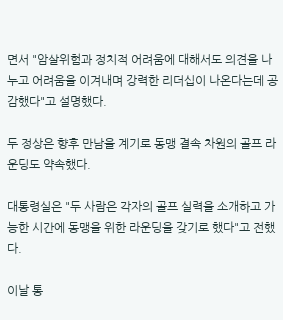면서 "암살위험과 정치적 어려움에 대해서도 의견을 나누고 어려움을 이겨내며 강력한 리더십이 나온다는데 공감했다"고 설명했다.

두 정상은 향후 만남을 계기로 동맹 결속 차원의 골프 라운딩도 약속했다.

대통령실은 "두 사람은 각자의 골프 실력을 소개하고 가능한 시간에 동맹을 위한 라운딩을 갖기로 했다"고 전했다.

이날 통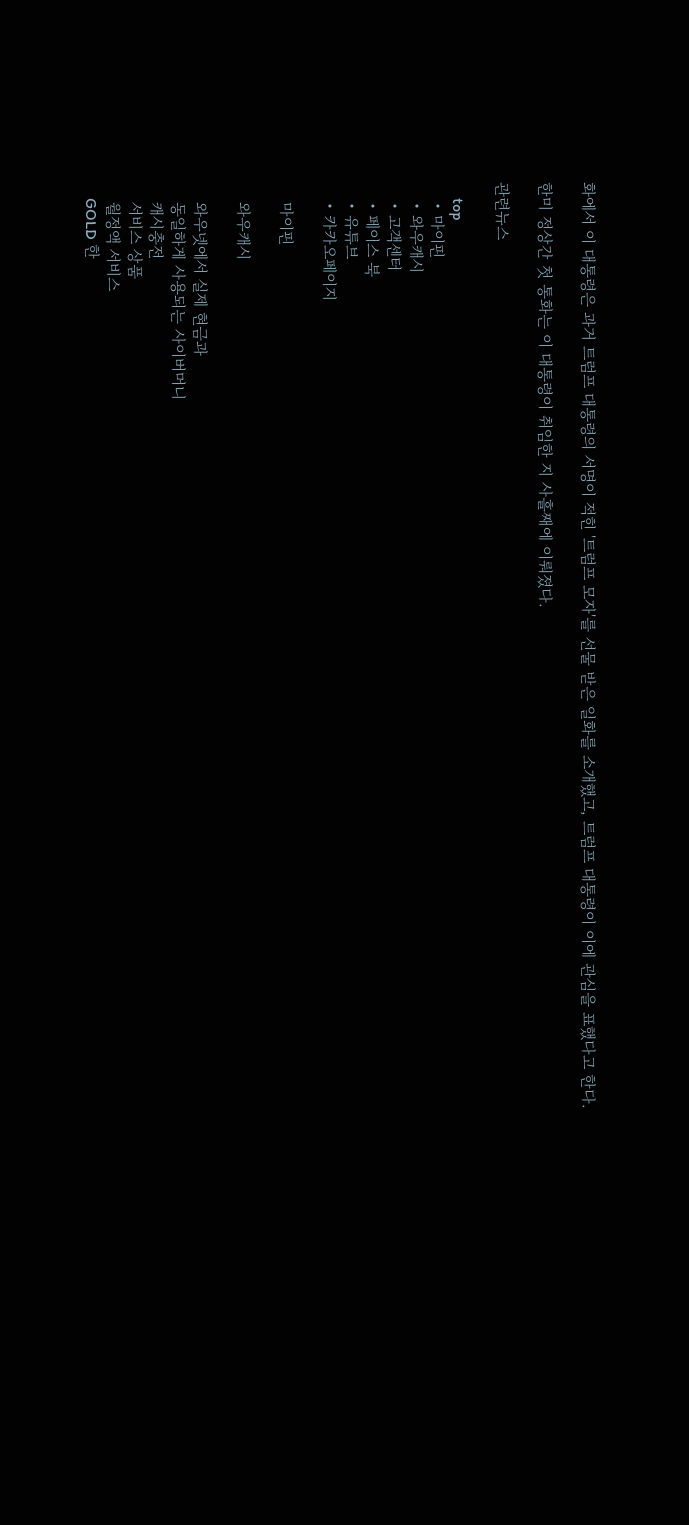화에서 이 대통령은 과거 트럼프 대통령의 서명이 적힌 '트럼프 모자'를 선물 받은 일화를 소개했고, 트럼프 대통령이 이에 관심을 표했다고 한다.

한미 정상간 첫 통화는 이 대통령이 취임한 지 사흘째에 이뤄졌다.

관련뉴스

    top
    • 마이핀
    • 와우캐시
    • 고객센터
    • 페이스 북
    • 유튜브
    • 카카오페이지

    마이핀

    와우캐시

    와우넷에서 실제 현금과
    동일하게 사용되는 사이버머니
    캐시충전
    서비스 상품
    월정액 서비스
    GOLD 한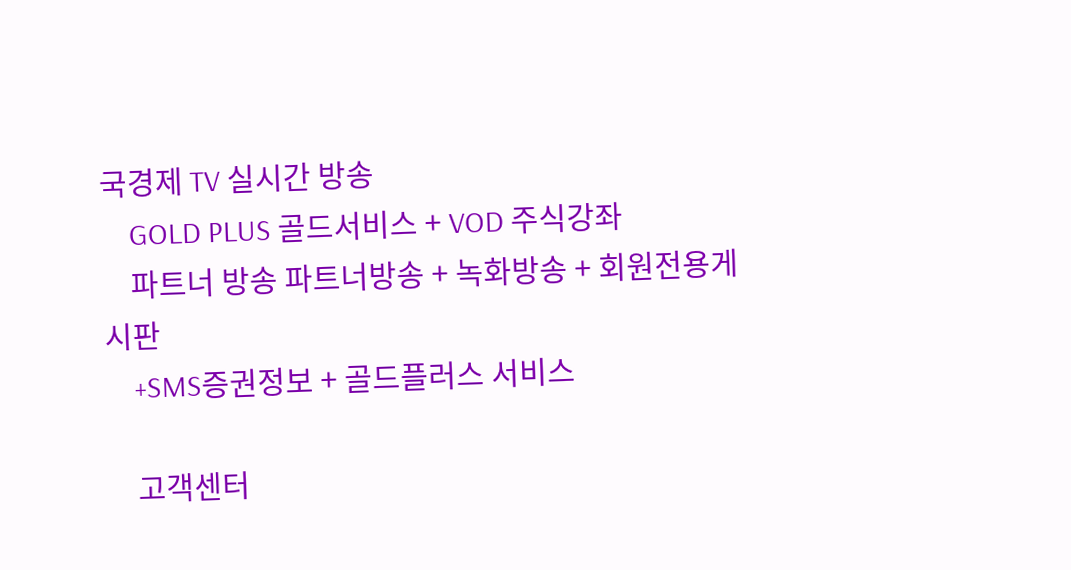국경제 TV 실시간 방송
    GOLD PLUS 골드서비스 + VOD 주식강좌
    파트너 방송 파트너방송 + 녹화방송 + 회원전용게시판
    +SMS증권정보 + 골드플러스 서비스

    고객센터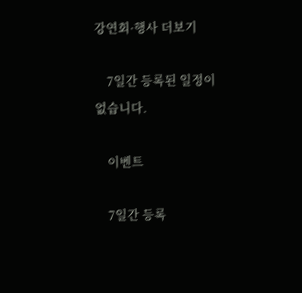강연회·행사 더보기

    7일간 등록된 일정이 없습니다.

    이벤트

    7일간 등록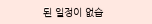된 일정이 없습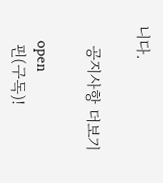니다.

    공지사항 더보기

    open
    핀(구독)!